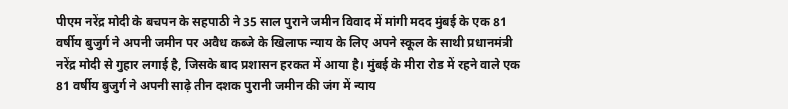पीएम नरेंद्र मोदी के बचपन के सहपाठी ने 35 साल पुराने जमीन विवाद में मांगी मदद मुंबई के एक 81 वर्षीय बुजुर्ग ने अपनी जमीन पर अवैध कब्जे के खिलाफ न्याय के लिए अपने स्कूल के साथी प्रधानमंत्री नरेंद्र मोदी से गुहार लगाई है, जिसके बाद प्रशासन हरकत में आया है। मुंबई के मीरा रोड में रहने वाले एक 81 वर्षीय बुजुर्ग ने अपनी साढ़े तीन दशक पुरानी जमीन की जंग में न्याय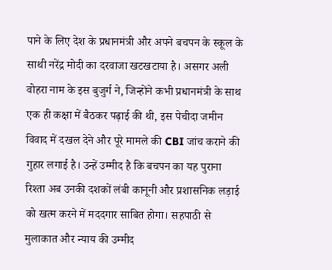पाने के लिए देश के प्रधानमंत्री और अपने बचपन के स्कूल के साथी नरेंद्र मोदी का दरवाजा खटखटाया है। असगर अली वोहरा नाम के इस बुजुर्ग ने, जिन्होंने कभी प्रधानमंत्री के साथ एक ही कक्षा में बैठकर पढ़ाई की थी, इस पेचीदा जमीन विवाद में दखल देने और पूरे मामले की CBI जांच कराने की गुहार लगाई है। उन्हें उम्मीद है कि बचपन का यह पुराना रिश्ता अब उनकी दशकों लंबी कानूनी और प्रशासनिक लड़ाई को खत्म करने में मददगार साबित होगा। सहपाठी से मुलाकात और न्याय की उम्मीद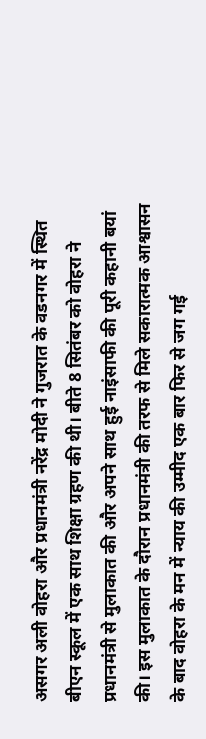असगर अली वोहरा और प्रधानमंत्री नरेंद्र मोदी ने गुजरात के वडनगर में स्थित बीएन स्कूल में एक साथ शिक्षा ग्रहण की थी। बीते 8 सितंबर को वोहरा ने प्रधानमंत्री से मुलाकात की और अपने साथ हुई नाइंसाफी की पूरी कहानी बयां की। इस मुलाकात के दौरान प्रधानमंत्री की तरफ से मिले सकारात्मक आश्वासन के बाद वोहरा के मन में न्याय की उम्मीद एक बार फिर से जग गई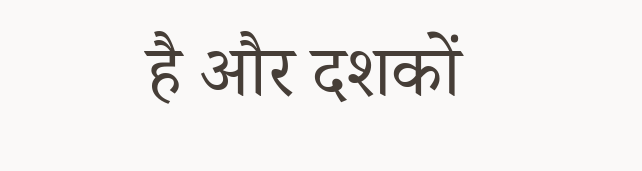है और दशकों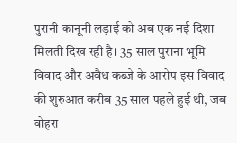पुरानी कानूनी लड़ाई को अब एक नई दिशा मिलती दिख रही है। 35 साल पुराना भूमि विवाद और अवैध कब्जे के आरोप इस विवाद की शुरुआत करीब 35 साल पहले हुई थी, जब वोहरा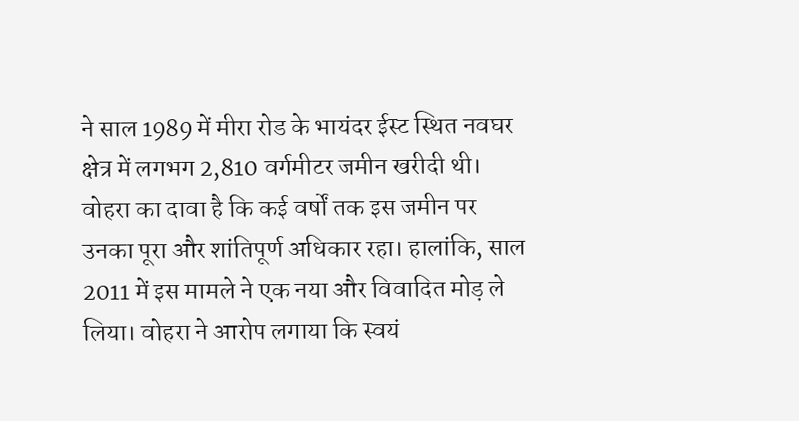ने साल 1989 में मीरा रोड के भायंदर ईस्ट स्थित नवघर क्षेत्र में लगभग 2,810 वर्गमीटर जमीन खरीदी थी। वोहरा का दावा है कि कई वर्षों तक इस जमीन पर उनका पूरा और शांतिपूर्ण अधिकार रहा। हालांकि, साल 2011 में इस मामले ने एक नया और विवादित मोड़ ले लिया। वोहरा ने आरोप लगाया कि स्वयं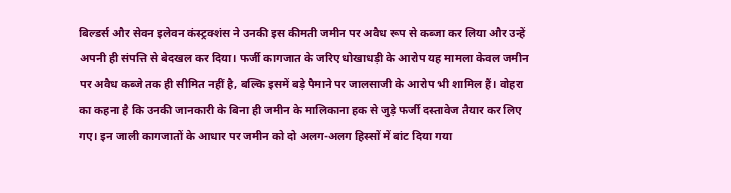बिल्डर्स और सेवन इलेवन कंस्ट्रक्शंस ने उनकी इस कीमती जमीन पर अवैध रूप से कब्जा कर लिया और उन्हें अपनी ही संपत्ति से बेदखल कर दिया। फर्जी कागजात के जरिए धोखाधड़ी के आरोप यह मामला केवल जमीन पर अवैध कब्जे तक ही सीमित नहीं है, बल्कि इसमें बड़े पैमाने पर जालसाजी के आरोप भी शामिल हैं। वोहरा का कहना है कि उनकी जानकारी के बिना ही जमीन के मालिकाना हक से जुड़े फर्जी दस्तावेज तैयार कर लिए गए। इन जाली कागजातों के आधार पर जमीन को दो अलग-अलग हिस्सों में बांट दिया गया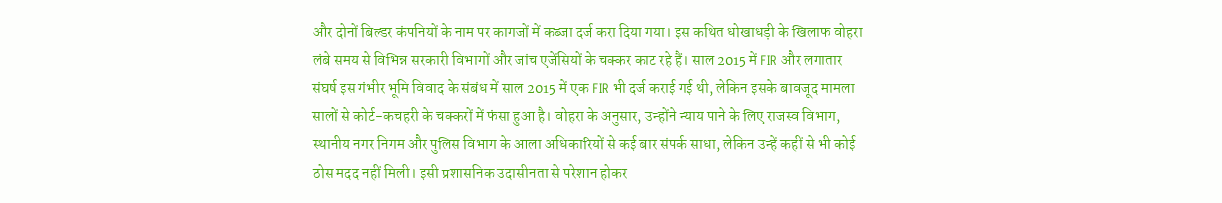और दोनों बिल्डर कंपनियों के नाम पर कागजों में कब्जा दर्ज करा दिया गया। इस कथित धोखाधड़ी के खिलाफ वोहरा लंबे समय से विभिन्न सरकारी विभागों और जांच एजेंसियों के चक्कर काट रहे हैं। साल 2015 में FIR और लगातार संघर्ष इस गंभीर भूमि विवाद के संबंध में साल 2015 में एक FIR भी दर्ज कराई गई थी, लेकिन इसके बावजूद मामला सालों से कोर्ट-कचहरी के चक्करों में फंसा हुआ है। वोहरा के अनुसार, उन्होंने न्याय पाने के लिए राजस्व विभाग, स्थानीय नगर निगम और पुलिस विभाग के आला अधिकारियों से कई बार संपर्क साधा, लेकिन उन्हें कहीं से भी कोई ठोस मदद नहीं मिली। इसी प्रशासनिक उदासीनता से परेशान होकर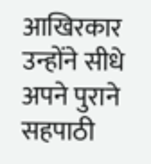आखिरकार उन्होंने सीधे अपने पुराने सहपाठी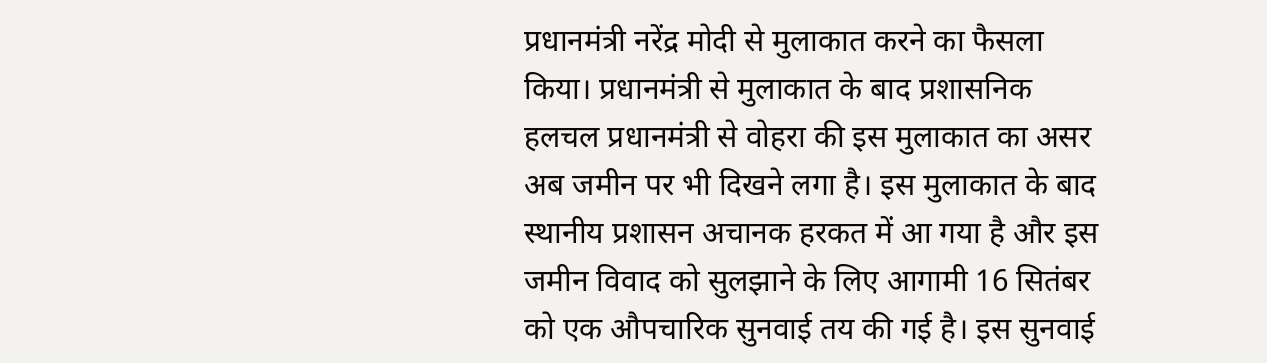प्रधानमंत्री नरेंद्र मोदी से मुलाकात करने का फैसला किया। प्रधानमंत्री से मुलाकात के बाद प्रशासनिक हलचल प्रधानमंत्री से वोहरा की इस मुलाकात का असर अब जमीन पर भी दिखने लगा है। इस मुलाकात के बाद स्थानीय प्रशासन अचानक हरकत में आ गया है और इस जमीन विवाद को सुलझाने के लिए आगामी 16 सितंबर को एक औपचारिक सुनवाई तय की गई है। इस सुनवाई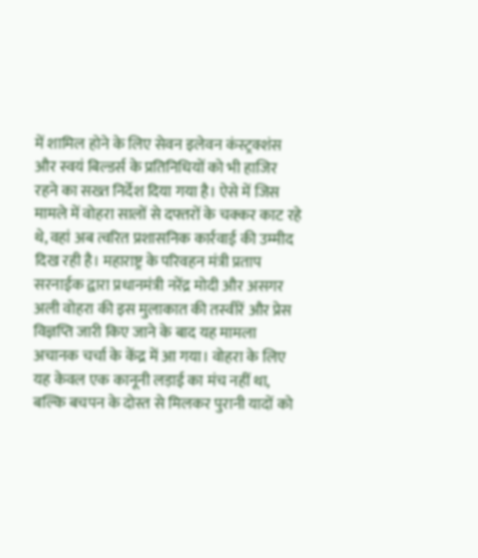में शामिल होने के लिए सेवन इलेवन कंस्ट्रक्शंस और स्वयं बिल्डर्स के प्रतिनिधियों को भी हाजिर रहने का सख्त निर्देश दिया गया है। ऐसे में जिस मामले में वोहरा सालों से दफ्तरों के चक्कर काट रहे थे, वहां अब त्वरित प्रशासनिक कार्रवाई की उम्मीद दिख रही है। महाराष्ट्र के परिवहन मंत्री प्रताप सरनाईक द्वारा प्रधानमंत्री नरेंद्र मोदी और असगर अली वोहरा की इस मुलाकात की तस्वीरें और प्रेस विज्ञप्ति जारी किए जाने के बाद यह मामला अचानक चर्चा के केंद्र में आ गया। वोहरा के लिए यह केवल एक कानूनी लड़ाई का मंच नहीं था, बल्कि बचपन के दोस्त से मिलकर पुरानी यादों को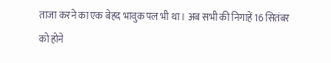ताजा करने का एक बेहद भावुक पल भी था। अब सभी की निगाहें 16 सितंबर को होने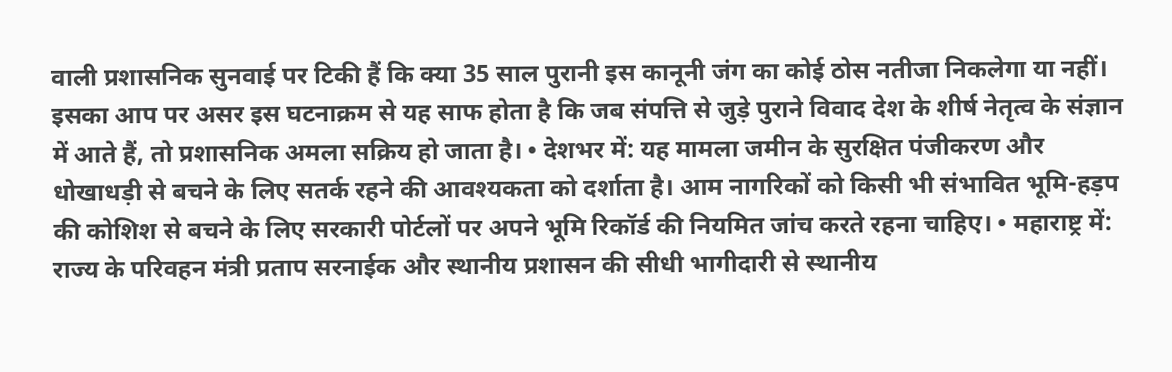वाली प्रशासनिक सुनवाई पर टिकी हैं कि क्या 35 साल पुरानी इस कानूनी जंग का कोई ठोस नतीजा निकलेगा या नहीं। इसका आप पर असर इस घटनाक्रम से यह साफ होता है कि जब संपत्ति से जुड़े पुराने विवाद देश के शीर्ष नेतृत्व के संज्ञान में आते हैं, तो प्रशासनिक अमला सक्रिय हो जाता है। • देशभर में: यह मामला जमीन के सुरक्षित पंजीकरण और धोखाधड़ी से बचने के लिए सतर्क रहने की आवश्यकता को दर्शाता है। आम नागरिकों को किसी भी संभावित भूमि-हड़प की कोशिश से बचने के लिए सरकारी पोर्टलों पर अपने भूमि रिकॉर्ड की नियमित जांच करते रहना चाहिए। • महाराष्ट्र में: राज्य के परिवहन मंत्री प्रताप सरनाईक और स्थानीय प्रशासन की सीधी भागीदारी से स्थानीय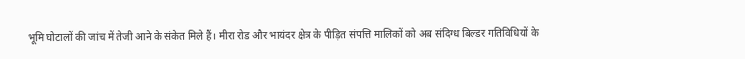भूमि घोटालों की जांच में तेजी आने के संकेत मिले हैं। मीरा रोड और भायंदर क्षेत्र के पीड़ित संपत्ति मालिकों को अब संदिग्ध बिल्डर गतिविधियों के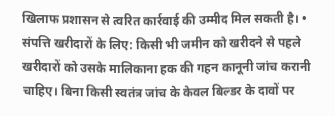खिलाफ प्रशासन से त्वरित कार्रवाई की उम्मीद मिल सकती है। • संपत्ति खरीदारों के लिए: किसी भी जमीन को खरीदने से पहले खरीदारों को उसके मालिकाना हक की गहन कानूनी जांच करानी चाहिए। बिना किसी स्वतंत्र जांच के केवल बिल्डर के दावों पर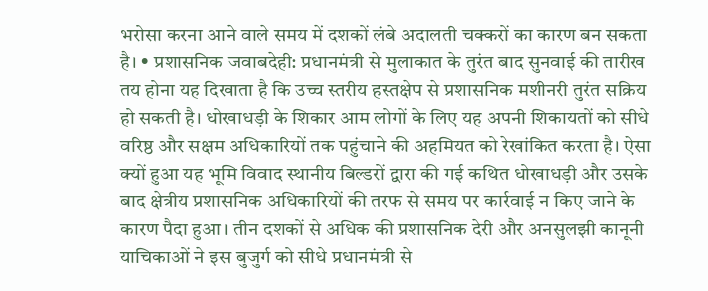भरोसा करना आने वाले समय में दशकों लंबे अदालती चक्करों का कारण बन सकता है। • प्रशासनिक जवाबदेही: प्रधानमंत्री से मुलाकात के तुरंत बाद सुनवाई की तारीख तय होना यह दिखाता है कि उच्च स्तरीय हस्तक्षेप से प्रशासनिक मशीनरी तुरंत सक्रिय हो सकती है। धोखाधड़ी के शिकार आम लोगों के लिए यह अपनी शिकायतों को सीधे वरिष्ठ और सक्षम अधिकारियों तक पहुंचाने की अहमियत को रेखांकित करता है। ऐसा क्यों हुआ यह भूमि विवाद स्थानीय बिल्डरों द्वारा की गई कथित धोखाधड़ी और उसके बाद क्षेत्रीय प्रशासनिक अधिकारियों की तरफ से समय पर कार्रवाई न किए जाने के कारण पैदा हुआ। तीन दशकों से अधिक की प्रशासनिक देरी और अनसुलझी कानूनी याचिकाओं ने इस बुजुर्ग को सीधे प्रधानमंत्री से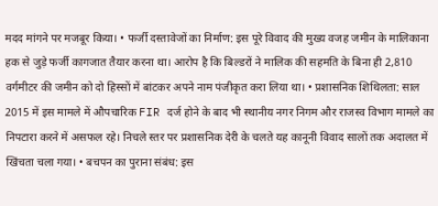मदद मांगने पर मजबूर किया। • फर्जी दस्तावेजों का निर्माण: इस पूरे विवाद की मुख्य वजह जमीन के मालिकाना हक से जुड़े फर्जी कागजात तैयार करना था। आरोप है कि बिल्डरों ने मालिक की सहमति के बिना ही 2,810 वर्गमीटर की जमीन को दो हिस्सों में बांटकर अपने नाम पंजीकृत करा लिया था। • प्रशासनिक शिथिलता: साल 2015 में इस मामले में औपचारिक FIR दर्ज होने के बाद भी स्थानीय नगर निगम और राजस्व विभाग मामले का निपटारा करने में असफल रहे। निचले स्तर पर प्रशासनिक देरी के चलते यह कानूनी विवाद सालों तक अदालत में खिंचता चला गया। • बचपन का पुराना संबंध: इस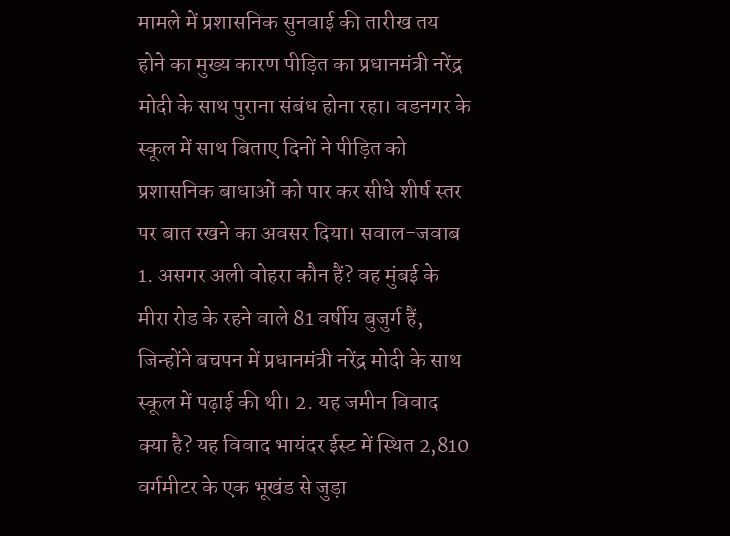मामले में प्रशासनिक सुनवाई की तारीख तय होने का मुख्य कारण पीड़ित का प्रधानमंत्री नरेंद्र मोदी के साथ पुराना संबंध होना रहा। वडनगर के स्कूल में साथ बिताए दिनों ने पीड़ित को प्रशासनिक बाधाओं को पार कर सीधे शीर्ष स्तर पर बात रखने का अवसर दिया। सवाल-जवाब 1. असगर अली वोहरा कौन हैं? वह मुंबई के मीरा रोड के रहने वाले 81 वर्षीय बुजुर्ग हैं, जिन्होंने बचपन में प्रधानमंत्री नरेंद्र मोदी के साथ स्कूल में पढ़ाई की थी। 2. यह जमीन विवाद क्या है? यह विवाद भायंदर ईस्ट में स्थित 2,810 वर्गमीटर के एक भूखंड से जुड़ा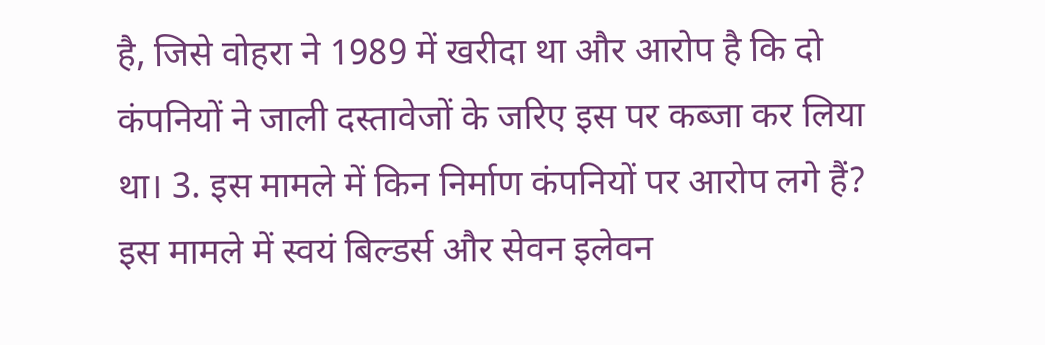है, जिसे वोहरा ने 1989 में खरीदा था और आरोप है कि दो कंपनियों ने जाली दस्तावेजों के जरिए इस पर कब्जा कर लिया था। 3. इस मामले में किन निर्माण कंपनियों पर आरोप लगे हैं? इस मामले में स्वयं बिल्डर्स और सेवन इलेवन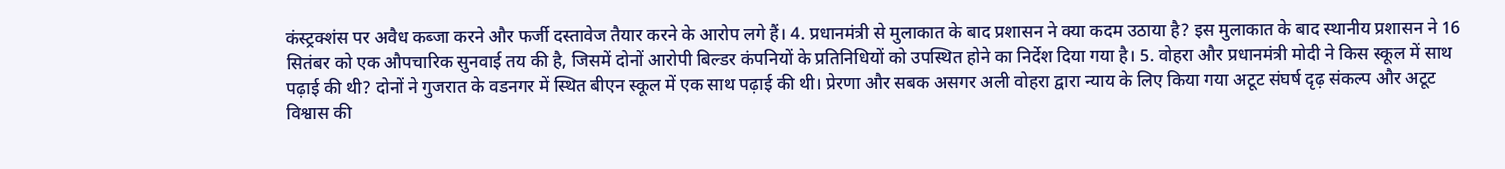कंस्ट्रक्शंस पर अवैध कब्जा करने और फर्जी दस्तावेज तैयार करने के आरोप लगे हैं। 4. प्रधानमंत्री से मुलाकात के बाद प्रशासन ने क्या कदम उठाया है? इस मुलाकात के बाद स्थानीय प्रशासन ने 16 सितंबर को एक औपचारिक सुनवाई तय की है, जिसमें दोनों आरोपी बिल्डर कंपनियों के प्रतिनिधियों को उपस्थित होने का निर्देश दिया गया है। 5. वोहरा और प्रधानमंत्री मोदी ने किस स्कूल में साथ पढ़ाई की थी? दोनों ने गुजरात के वडनगर में स्थित बीएन स्कूल में एक साथ पढ़ाई की थी। प्रेरणा और सबक असगर अली वोहरा द्वारा न्याय के लिए किया गया अटूट संघर्ष दृढ़ संकल्प और अटूट विश्वास की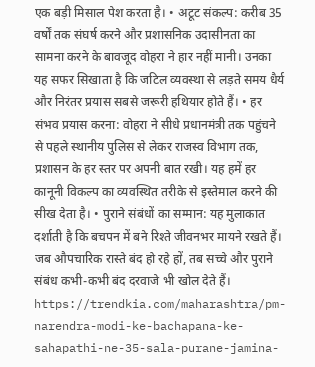एक बड़ी मिसाल पेश करता है। • अटूट संकल्प: करीब 35 वर्षों तक संघर्ष करने और प्रशासनिक उदासीनता का सामना करने के बावजूद वोहरा ने हार नहीं मानी। उनका यह सफर सिखाता है कि जटिल व्यवस्था से लड़ते समय धैर्य और निरंतर प्रयास सबसे जरूरी हथियार होते हैं। • हर संभव प्रयास करना: वोहरा ने सीधे प्रधानमंत्री तक पहुंचने से पहले स्थानीय पुलिस से लेकर राजस्व विभाग तक, प्रशासन के हर स्तर पर अपनी बात रखी। यह हमें हर कानूनी विकल्प का व्यवस्थित तरीके से इस्तेमाल करने की सीख देता है। • पुराने संबंधों का सम्मान: यह मुलाकात दर्शाती है कि बचपन में बने रिश्ते जीवनभर मायने रखते हैं। जब औपचारिक रास्ते बंद हो रहे हों, तब सच्चे और पुराने संबंध कभी-कभी बंद दरवाजे भी खोल देते हैं। https://trendkia.com/maharashtra/pm-narendra-modi-ke-bachapana-ke-sahapathi-ne-35-sala-purane-jamina-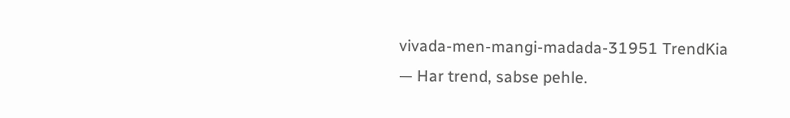vivada-men-mangi-madada-31951 TrendKia — Har trend, sabse pehle.